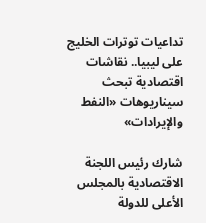تداعيات توترات الخليج على ليبيا.. نقاشات اقتصادية تبحث سيناريوهات «النفط والإيرادات»

شارك رئيس اللجنة الاقتصادية بالمجلس الأعلى للدولة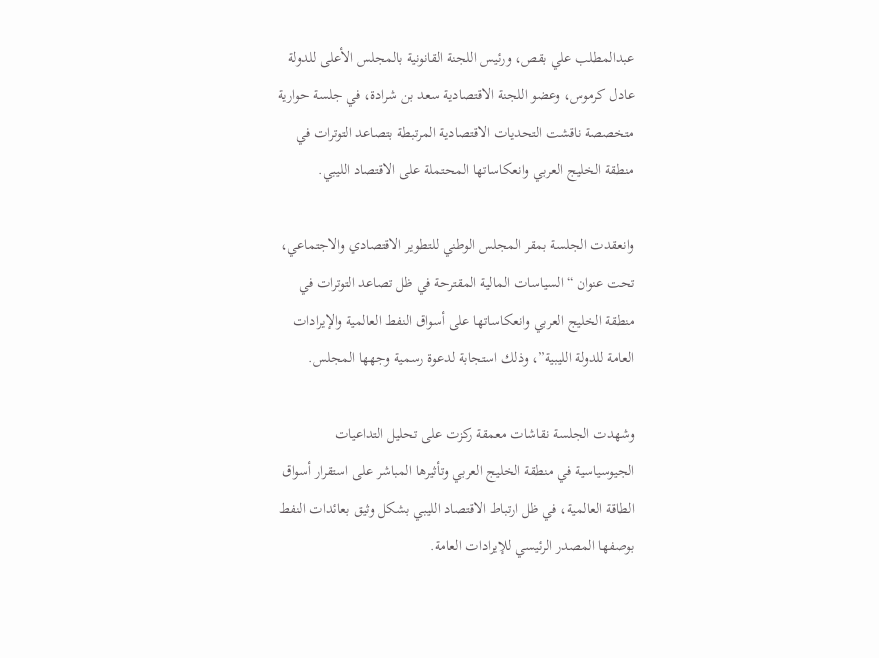عبدالمطلب علي بقص، ورئيس اللجنة القانونية بالمجلس الأعلى للدولة عادل كرموس، وعضو اللجنة الاقتصادية سعد بن شرادة، في جلسة حوارية متخصصة ناقشت التحديات الاقتصادية المرتبطة بتصاعد التوترات في منطقة الخليج العربي وانعكاساتها المحتملة على الاقتصاد الليبي.

وانعقدت الجلسة بمقر المجلس الوطني للتطوير الاقتصادي والاجتماعي، تحت عنوان “السياسات المالية المقترحة في ظل تصاعد التوترات في منطقة الخليج العربي وانعكاساتها على أسواق النفط العالمية والإيرادات العامة للدولة الليبية”، وذلك استجابة لدعوة رسمية وجهها المجلس.

وشهدت الجلسة نقاشات معمقة ركزت على تحليل التداعيات الجيوسياسية في منطقة الخليج العربي وتأثيرها المباشر على استقرار أسواق الطاقة العالمية، في ظل ارتباط الاقتصاد الليبي بشكل وثيق بعائدات النفط بوصفها المصدر الرئيسي للإيرادات العامة.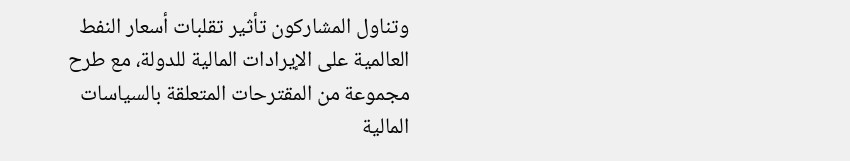وتناول المشاركون تأثير تقلبات أسعار النفط العالمية على الإيرادات المالية للدولة، مع طرح مجموعة من المقترحات المتعلقة بالسياسات المالية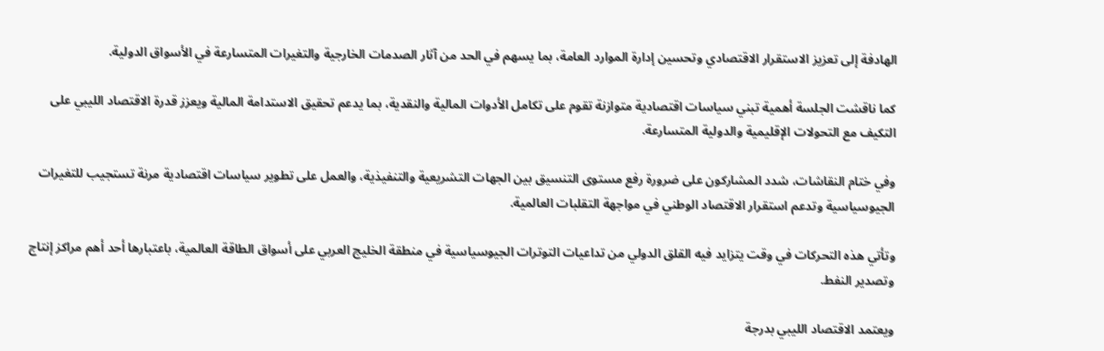الهادفة إلى تعزيز الاستقرار الاقتصادي وتحسين إدارة الموارد العامة، بما يسهم في الحد من آثار الصدمات الخارجية والتغيرات المتسارعة في الأسواق الدولية.

كما ناقشت الجلسة أهمية تبني سياسات اقتصادية متوازنة تقوم على تكامل الأدوات المالية والنقدية، بما يدعم تحقيق الاستدامة المالية ويعزز قدرة الاقتصاد الليبي على التكيف مع التحولات الإقليمية والدولية المتسارعة.

وفي ختام النقاشات، شدد المشاركون على ضرورة رفع مستوى التنسيق بين الجهات التشريعية والتنفيذية، والعمل على تطوير سياسات اقتصادية مرنة تستجيب للتغيرات الجيوسياسية وتدعم استقرار الاقتصاد الوطني في مواجهة التقلبات العالمية.

وتأتي هذه التحركات في وقت يتزايد فيه القلق الدولي من تداعيات التوترات الجيوسياسية في منطقة الخليج العربي على أسواق الطاقة العالمية، باعتبارها أحد أهم مراكز إنتاج وتصدير النفط.

ويعتمد الاقتصاد الليبي بدرجة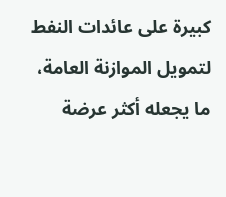كبيرة على عائدات النفط لتمويل الموازنة العامة، ما يجعله أكثر عرضة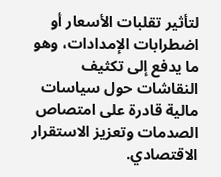لتأثير تقلبات الأسعار أو اضطرابات الإمدادات، وهو ما يدفع إلى تكثيف النقاشات حول سياسات مالية قادرة على امتصاص الصدمات وتعزيز الاستقرار الاقتصادي.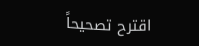اقترح تصحيحاً